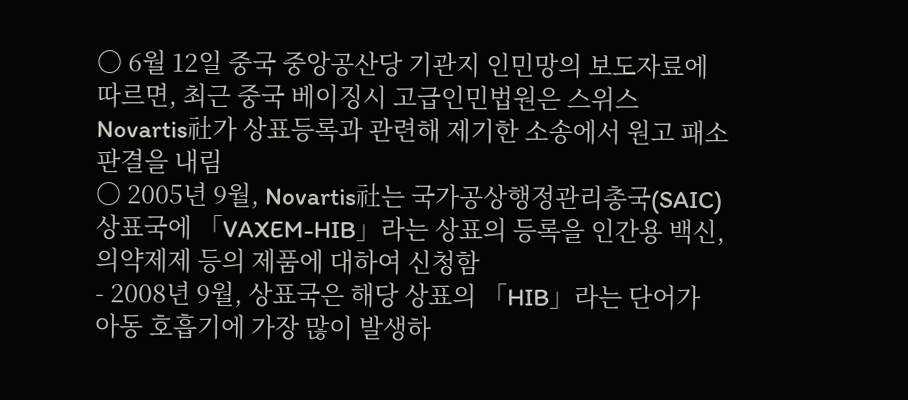〇 6월 12일 중국 중앙공산당 기관지 인민망의 보도자료에 따르면, 최근 중국 베이징시 고급인민법원은 스위스 Novartis社가 상표등록과 관련해 제기한 소송에서 원고 패소 판결을 내림
〇 2005년 9월, Novartis社는 국가공상행정관리총국(SAIC) 상표국에 「VAXEM-HIB」라는 상표의 등록을 인간용 백신, 의약제제 등의 제품에 대하여 신청함
- 2008년 9월, 상표국은 해당 상표의 「HIB」라는 단어가 아동 호흡기에 가장 많이 발생하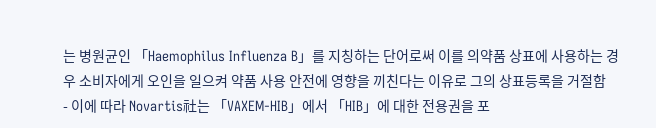는 병원균인 「Haemophilus Influenza B」를 지칭하는 단어로써 이를 의약품 상표에 사용하는 경우 소비자에게 오인을 일으켜 약품 사용 안전에 영향을 끼친다는 이유로 그의 상표등록을 거절함
- 이에 따라 Novartis社는 「VAXEM-HIB」에서 「HIB」에 대한 전용권을 포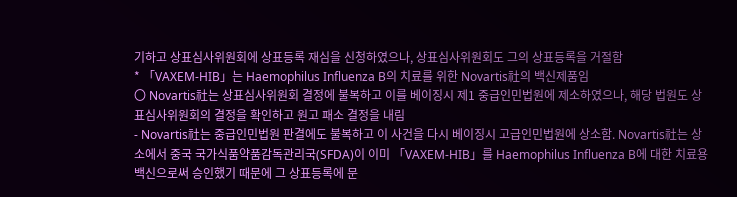기하고 상표심사위원회에 상표등록 재심을 신청하였으나, 상표심사위원회도 그의 상표등록을 거절함
* 「VAXEM-HIB」는 Haemophilus Influenza B의 치료를 위한 Novartis社의 백신제품임
〇 Novartis社는 상표심사위원회 결정에 불복하고 이를 베이징시 제1 중급인민법원에 제소하였으나, 해당 법원도 상표심사위원회의 결정을 확인하고 원고 패소 결정을 내림
- Novartis社는 중급인민법원 판결에도 불복하고 이 사건을 다시 베이징시 고급인민법원에 상소함. Novartis社는 상소에서 중국 국가식품약품감독관리국(SFDA)이 이미 「VAXEM-HIB」를 Haemophilus Influenza B에 대한 치료용 백신으로써 승인했기 때문에 그 상표등록에 문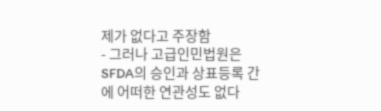제가 없다고 주장함
- 그러나 고급인민법원은 SFDA의 승인과 상표등록 간에 어떠한 연관성도 없다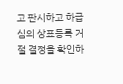고 판시하고 하급심의 상표등록 거절 결정을 확인하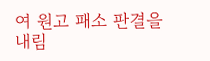여 원고 패소 판결을 내림